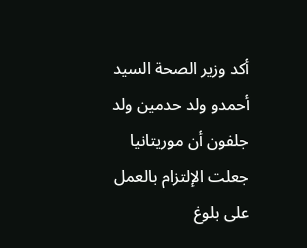أكد وزير الصحة السيد أحمدو ولد حدمين ولد جلفون أن موريتانيا جعلت الإلتزام بالعمل على بلوغ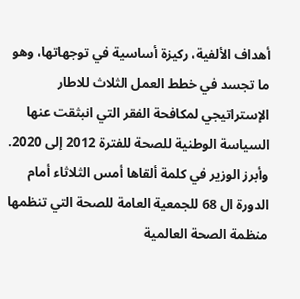أهداف الألفية، ركيزة أساسية في توجهاتها، وهو ما تجسد في خطط العمل الثلاث للاطار الإستراتيجي لمكافحة الفقر التي انبثقت عنها السياسة الوطنية للصحة للفترة 2012 إلى 2020.
وأبرز الوزير في كلمة ألقاها أمس الثلاثاء أمام الدورة ال 68 للجمعية العامة للصحة التي تنظمها منظمة الصحة العالمية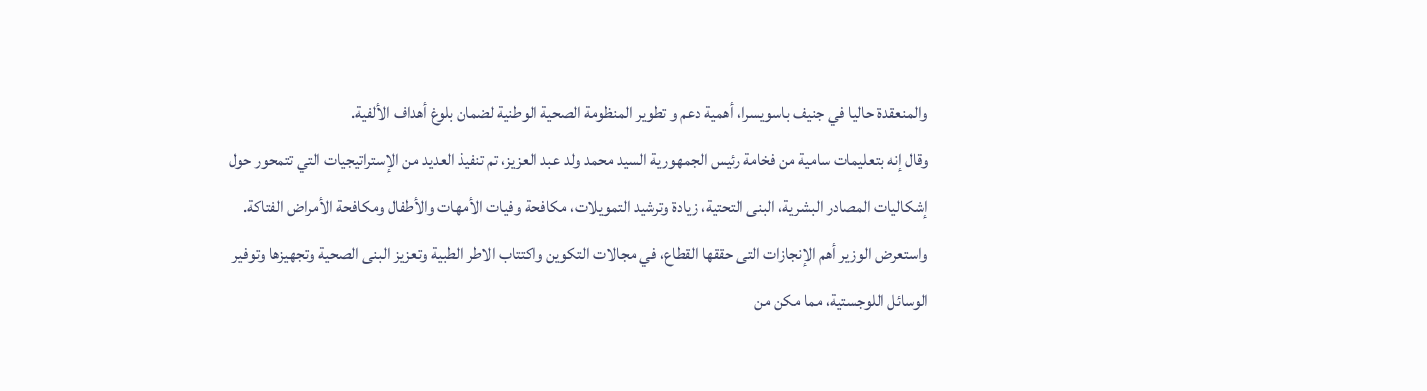والمنعقدة حاليا في جنيف باسويسرا، أهمية دعم و تطوير المنظومة الصحية الوطنية لضمان بلوغ أهداف الألفية.
وقال إنه بتعليمات سامية من فخامة رئيس الجمهورية السيد محمد ولد عبد العزيز، تم تنفيذ العديد من الإستراتيجيات التي تتمحور حول إشكاليات المصادر البشرية، البنى التحتية، زيادة وترشيد التمويلات، مكافحة وفيات الأمهات والأطفال ومكافحة الأمراض الفتاكة.
واستعرض الوزير أهم الإنجازات التى حققها القطاع، في مجالات التكوين واكتتاب الاطر الطبية وتعزيز البنى الصحية وتجهيزها وتوفير الوسائل اللوجستية، مما مكن من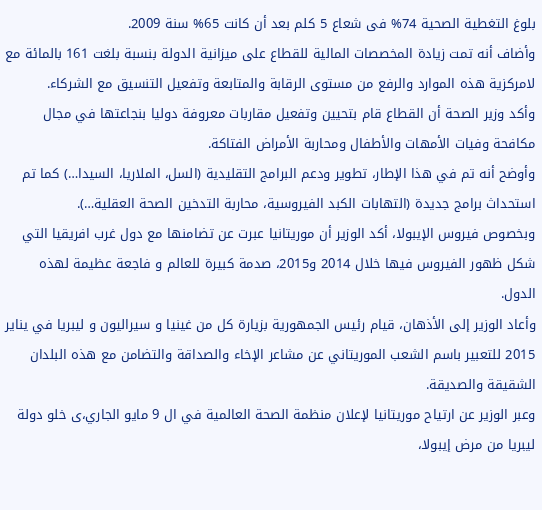بلوغ التغطية الصحية 74% فى شعاع 5 كلم بعد أن كانت 65% سنة 2009.
وأضاف أنه تمت زيادة المخصصات المالية للقطاع على ميزانية الدولة بنسبة بلغت 161 بالمائة مع لامركزية هذه الموارد والرفع من مستوى الرقابة والمتابعة وتفعيل التنسيق مع الشركاء.
وأكد وزير الصحة أن القطاع قام بتحيين وتفعيل مقاربات معروفة دوليا بنجاعتها في مجال مكافحة وفيات الأمهات والأطفال ومحاربة الأمراض الفتاكة.
وأوضح أنه تم في هذا الإطار، تطوير ودعم البرامج التقليدية (السل، الملاريا، السيدا…) كما تم استحداث برامج جديدة (التهابات الكبد الفيروسية، محاربة التدخين الصحة العقلية…).
وبخصوص فيروس الإيبولا، أكد الوزير أن موريتانيا عبرت عن تضامنها مع دول غرب افريقيا التي شكل ظهور الفيروس فيها خلال 2014 و2015، صدمة كبيرة للعالم و فاجعة عظيمة لهذه الدول.
وأعاد الوزير إلى الأذهان، قيام رئيس الجمهورية بزيارة كل من غينيا و سيراليون و ليبريا في يناير 2015 للتعبير باسم الشعب الموريتاني عن مشاعر الإخاء والصداقة والتضامن مع هذه البلدان الشقيقة والصديقة.
وعبر الوزير عن ارتياح موريتانيا لإعلان منظمة الصحة العالمية في ال 9 مايو الجاري،ى خلو دولة ليبريا من مرض إيبولا،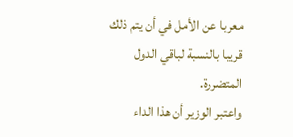معربا عن الأمل في أن يتم ذلك قريبا بالنسبة لباقي الدول المتضررة.
واعتبر الوزير أن هذا الداء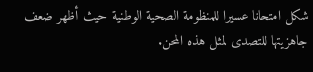شكل امتحانا عسيرا للمنظومة الصحية الوطنية حيث أظهر ضعف جاهزيتها للتصدى لمثل هذه المحن.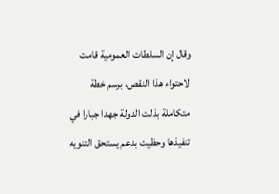وقال إن السلطات العمومية قامت لاحتواء هذا النقص، برسم خطة متكاملة بذلت الدولة جهدا جبارا في تنفيذها وحظيت بدعم يستحق التنويه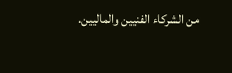من الشركاء الفنيين والماليين.